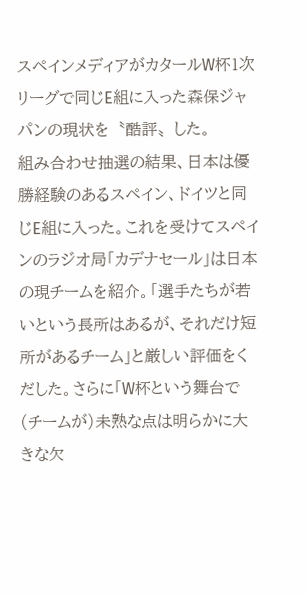スペインメディアがカタールW杯1次リーグで同じE組に入った森保ジャパンの現状を〝酷評〟した。
組み合わせ抽選の結果、日本は優勝経験のあるスペイン、ドイツと同じE組に入った。これを受けてスペインのラジオ局「カデナセール」は日本の現チームを紹介。「選手たちが若いという長所はあるが、それだけ短所があるチーム」と厳しい評価をくだした。さらに「W杯という舞台で(チームが)未熟な点は明らかに大きな欠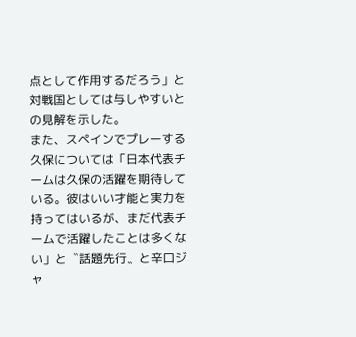点として作用するだろう」と対戦国としては与しやすいとの見解を示した。
また、スペインでプレーする久保については「日本代表チームは久保の活躍を期待している。彼はいい才能と実力を持ってはいるが、まだ代表チームで活躍したことは多くない」と〝話題先行〟と辛口ジャ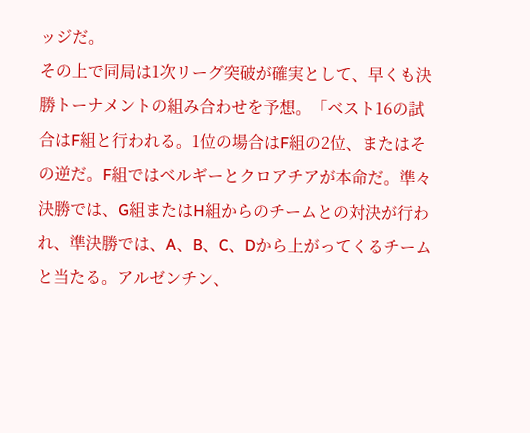ッジだ。
その上で同局は1次リーグ突破が確実として、早くも決勝トーナメントの組み合わせを予想。「ベスト16の試合はF組と行われる。1位の場合はF組の2位、またはその逆だ。F組ではベルギーとクロアチアが本命だ。準々決勝では、G組またはH組からのチームとの対決が行われ、準決勝では、A、B、C、Dから上がってくるチームと当たる。アルゼンチン、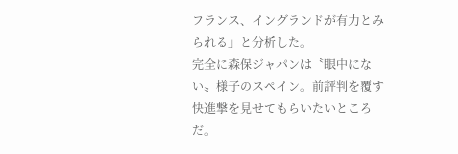フランス、イングランドが有力とみられる」と分析した。
完全に森保ジャパンは〝眼中にない〟様子のスペイン。前評判を覆す快進撃を見せてもらいたいところだ。